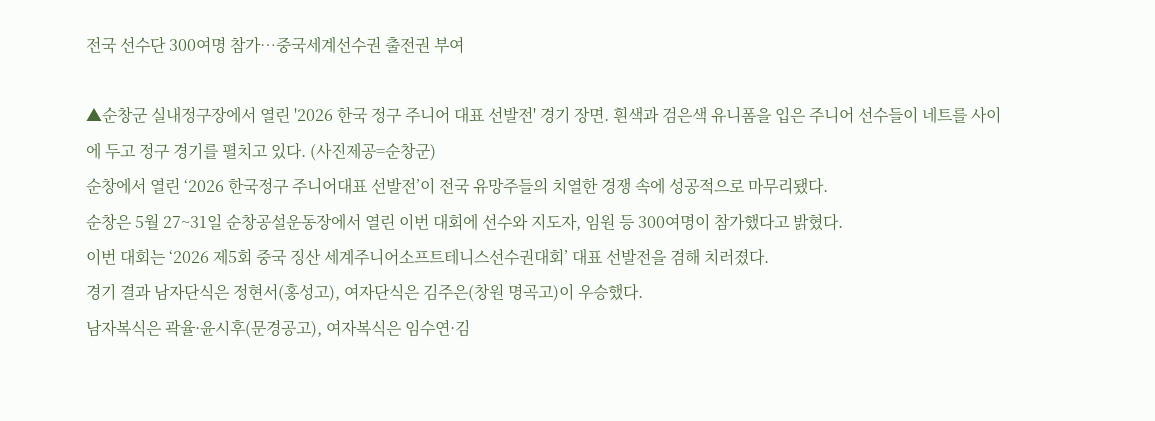전국 선수단 300여명 참가…중국세계선수권 출전권 부여

▲순창군 실내정구장에서 열린 '2026 한국 정구 주니어 대표 선발전' 경기 장면. 흰색과 검은색 유니폼을 입은 주니어 선수들이 네트를 사이에 두고 정구 경기를 펼치고 있다. (사진제공=순창군)
순창에서 열린 ‘2026 한국정구 주니어대표 선발전’이 전국 유망주들의 치열한 경쟁 속에 성공적으로 마무리됐다.
순창은 5월 27~31일 순창공설운동장에서 열린 이번 대회에 선수와 지도자, 임원 등 300여명이 참가했다고 밝혔다.
이번 대회는 ‘2026 제5회 중국 징산 세계주니어소프트테니스선수권대회’ 대표 선발전을 겸해 치러졌다.
경기 결과 남자단식은 정현서(홍성고), 여자단식은 김주은(창원 명곡고)이 우승했다.
남자복식은 곽율·윤시후(문경공고), 여자복식은 임수연·김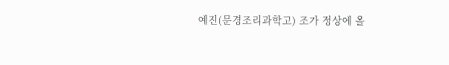예진(문경조리과학고) 조가 정상에 올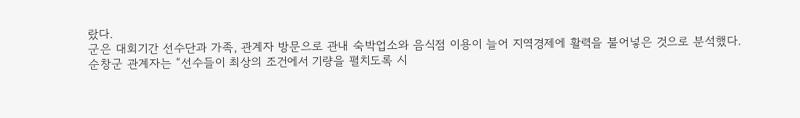랐다.
군은 대회기간 선수단과 가족, 관계자 방문으로 관내 숙박업소와 음식점 이용이 늘어 지역경제에 활력을 불어넣은 것으로 분석했다.
순창군 관계자는 “선수들이 최상의 조건에서 기량을 펼치도록 시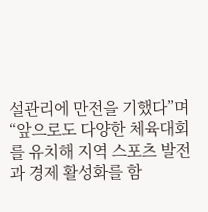설관리에 만전을 기했다”며 “앞으로도 다양한 체육대회를 유치해 지역 스포츠 발전과 경제 활성화를 함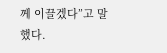께 이끌겠다”고 말했다.